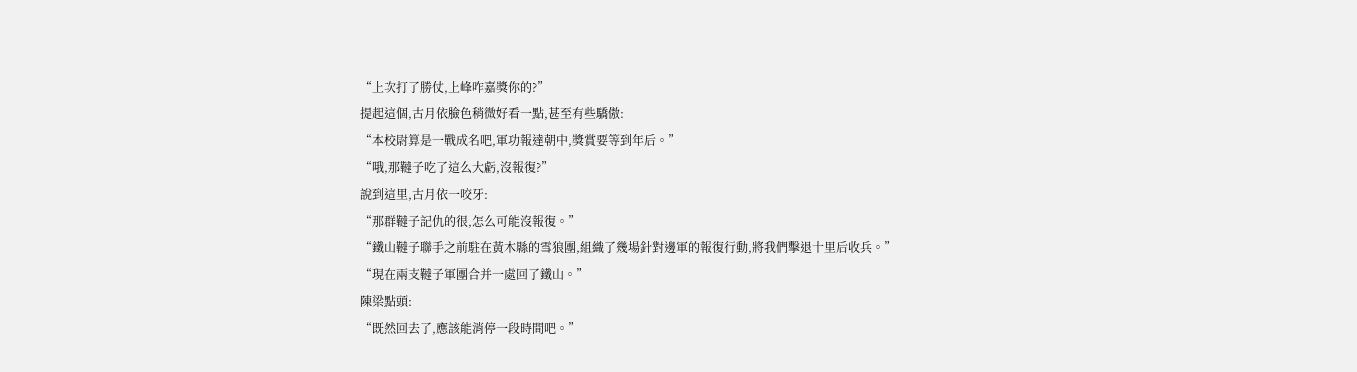“上次打了勝仗,上峰咋嘉獎你的?”
提起這個,古月依臉色稍微好看一點,甚至有些驕傲:
“本校尉算是一戰成名吧,軍功報達朝中,獎賞要等到年后。”
“哦,那韃子吃了這么大虧,沒報復?”
說到這里,古月依一咬牙:
“那群韃子記仇的很,怎么可能沒報復。”
“鐵山韃子聯手之前駐在黃木縣的雪狼團,組織了幾場針對邊軍的報復行動,將我們擊退十里后收兵。”
“現在兩支韃子軍團合并一處回了鐵山。”
陳梁點頭:
“既然回去了,應該能消停一段時間吧。”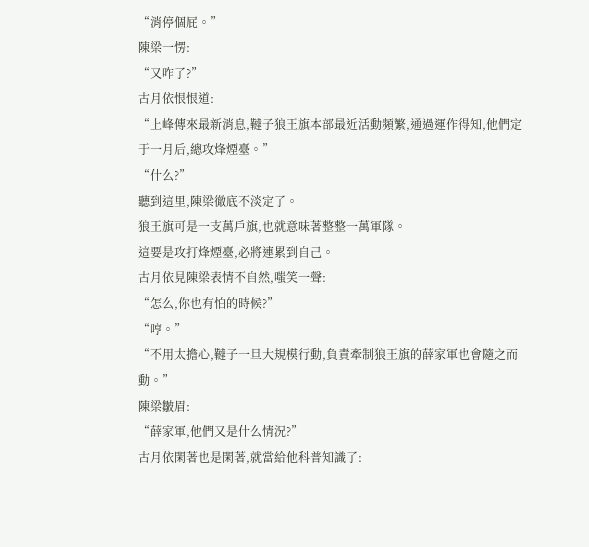“消停個屁。”
陳梁一愣:
“又咋了?”
古月依恨恨道:
“上峰傳來最新消息,韃子狼王旗本部最近活動頻繁,通過運作得知,他們定于一月后,總攻烽煙臺。”
“什么?”
聽到這里,陳梁徹底不淡定了。
狼王旗可是一支萬戶旗,也就意味著整整一萬軍隊。
這要是攻打烽煙臺,必將連累到自己。
古月依見陳梁表情不自然,嗤笑一聲:
“怎么,你也有怕的時候?”
“哼。”
“不用太擔心,韃子一旦大規模行動,負責牽制狼王旗的薛家軍也會隨之而動。”
陳梁皺眉:
“薛家軍,他們又是什么情況?”
古月依閑著也是閑著,就當給他科普知識了: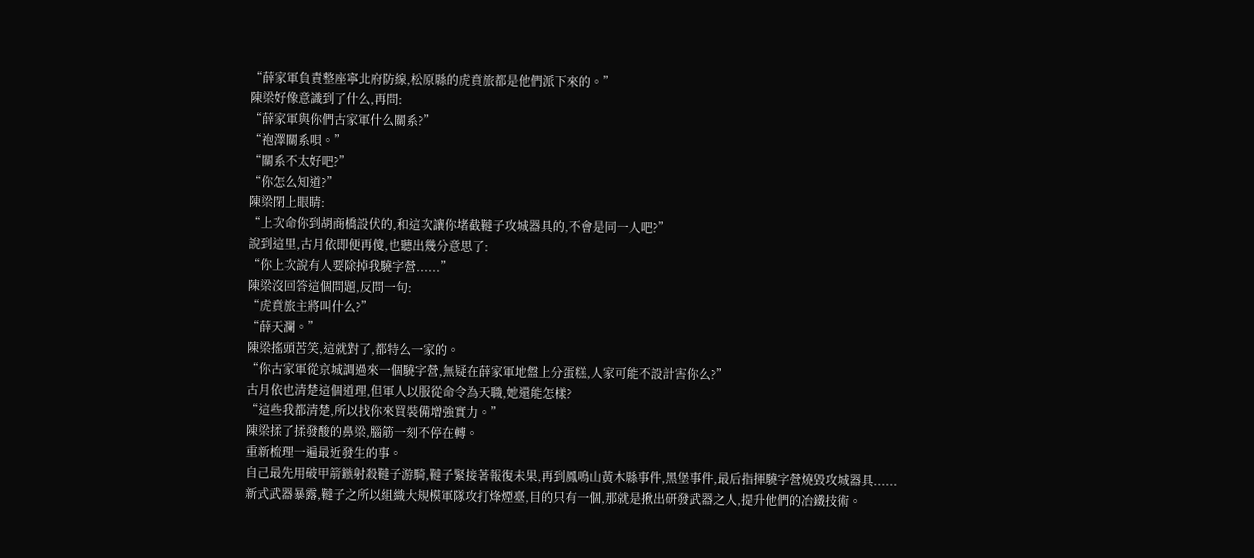“薛家軍負責整座寧北府防線,松原縣的虎賁旅都是他們派下來的。”
陳梁好像意識到了什么,再問:
“薛家軍與你們古家軍什么關系?”
“袍澤關系唄。”
“關系不太好吧?”
“你怎么知道?”
陳梁閉上眼睛:
“上次命你到胡商橋設伏的,和這次讓你堵截韃子攻城器具的,不會是同一人吧?”
說到這里,古月依即便再傻,也聽出幾分意思了:
“你上次說有人要除掉我驍字營......”
陳梁沒回答這個問題,反問一句:
“虎賁旅主將叫什么?”
“薛天瀾。”
陳梁搖頭苦笑,這就對了,都特么一家的。
“你古家軍從京城調過來一個驍字營,無疑在薛家軍地盤上分蛋糕,人家可能不設計害你么?”
古月依也清楚這個道理,但軍人以服從命令為天職,她還能怎樣?
“這些我都清楚,所以找你來買裝備增強實力。”
陳梁揉了揉發酸的鼻梁,腦筋一刻不停在轉。
重新梳理一遍最近發生的事。
自己最先用破甲箭鏃射殺韃子游騎,韃子緊接著報復未果,再到鳳鳴山黃木縣事件,黑堡事件,最后指揮驍字營燒毀攻城器具......
新式武器暴露,韃子之所以組織大規模軍隊攻打烽煙臺,目的只有一個,那就是揪出研發武器之人,提升他們的冶鐵技術。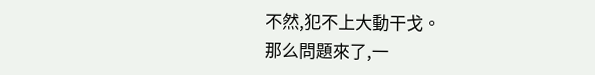不然,犯不上大動干戈。
那么問題來了,一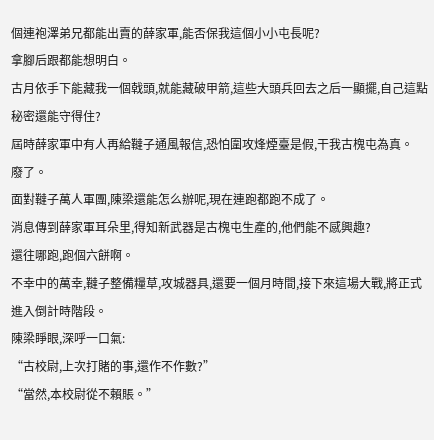個連袍澤弟兄都能出賣的薛家軍,能否保我這個小小屯長呢?
拿腳后跟都能想明白。
古月依手下能藏我一個戟頭,就能藏破甲箭,這些大頭兵回去之后一顯擺,自己這點秘密還能守得住?
屆時薛家軍中有人再給韃子通風報信,恐怕圍攻烽煙臺是假,干我古槐屯為真。
廢了。
面對韃子萬人軍團,陳梁還能怎么辦呢,現在連跑都跑不成了。
消息傳到薛家軍耳朵里,得知新武器是古槐屯生產的,他們能不感興趣?
還往哪跑,跑個六餅啊。
不幸中的萬幸,韃子整備糧草,攻城器具,還要一個月時間,接下來這場大戰,將正式進入倒計時階段。
陳梁睜眼,深呼一口氣:
“古校尉,上次打賭的事,還作不作數?”
“當然,本校尉從不賴賬。”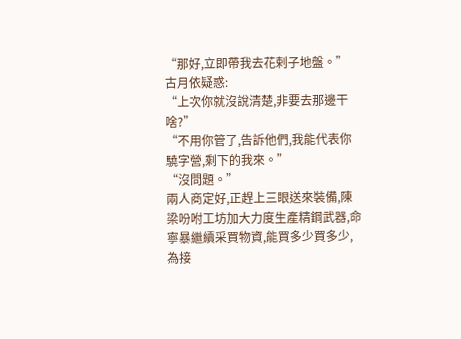“那好,立即帶我去花剌子地盤。”
古月依疑惑:
“上次你就沒說清楚,非要去那邊干啥?”
“不用你管了,告訴他們,我能代表你驍字營,剩下的我來。”
“沒問題。”
兩人商定好,正趕上三眼送來裝備,陳梁吩咐工坊加大力度生產精鋼武器,命寧暴繼續采買物資,能買多少買多少,為接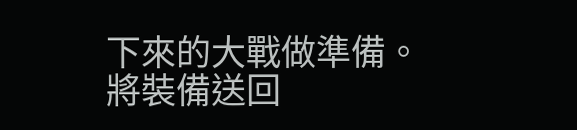下來的大戰做準備。
將裝備送回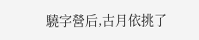驍字營后,古月依挑了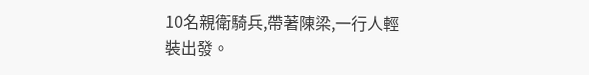10名親衛騎兵,帶著陳梁,一行人輕裝出發。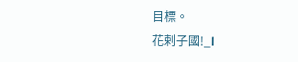目標。
花剌子國!_l